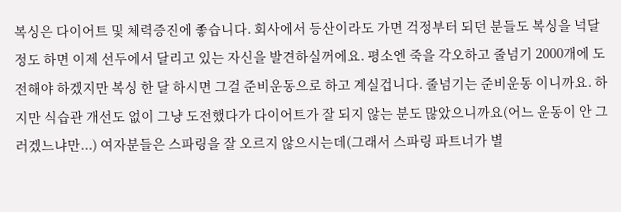복싱은 다이어트 및 체력증진에 좋습니다. 회사에서 등산이라도 가면 걱정부터 되던 분들도 복싱을 넉달정도 하면 이제 선두에서 달리고 있는 자신을 발견하실꺼에요. 평소엔 죽을 각오하고 줄넘기 2000개에 도전해야 하겠지만 복싱 한 달 하시면 그걸 준비운동으로 하고 계실겁니다. 줄넘기는 준비운동 이니까요. 하지만 식습관 개선도 없이 그냥 도전했다가 다이어트가 잘 되지 않는 분도 많았으니까요(어느 운동이 안 그러겠느냐만...) 여자분들은 스파링을 잘 오르지 않으시는데(그래서 스파링 파트너가 별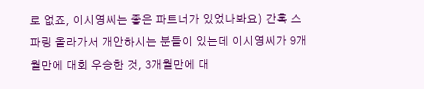로 없죠, 이시영씨는 좋은 파트너가 있었나봐요) 간혹 스파링 올라가서 개안하시는 분들이 있는데 이시영씨가 9개월만에 대회 우승한 것, 3개월만에 대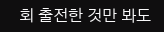회 출전한 것만 봐도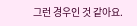그런 경우인 것 같아요.